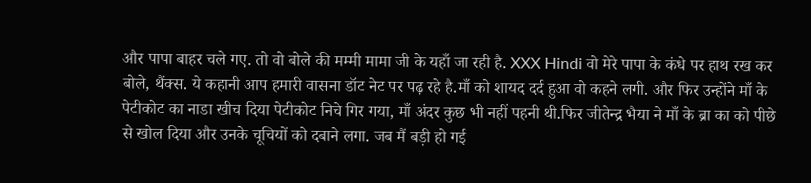और पापा बाहर चले गए. तो वो बोले की मम्मी मामा जी के यहाँ जा रही है. XXX Hindi वो मेरे पापा के कंधे पर हाथ रख कर बोले, थैंक्स. ये कहानी आप हमारी वासना डॉट नेट पर पढ़ रहे है.माँ को शायद दर्द हुआ वो कहने लगी. और फिर उन्होंने माँ के पेटीकोट का नाडा खीच दिया पेटीकोट निचे गिर गया, माँ अंदर कुछ भी नहीं पहनी थी.फिर जीतेन्द्र भैया ने माँ के ब्रा का को पीछे से खोल दिया और उनके चूचियों को दबाने लगा. जब मैं बड़ी हो गई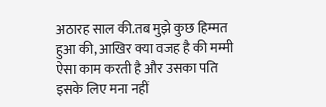अठारह साल की.तब मुझे कुछ हिम्मत हुआ की, आखिर क्या वजह है की मम्मी ऐसा काम करती है और उसका पति इसके लिए मना नहीं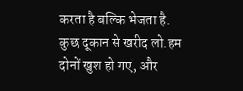करता है बल्कि भेजता है. कुछ दूकान से खरीद लो.हम दोनों खुश हो गए, और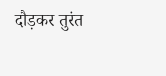दौड़कर तुरंत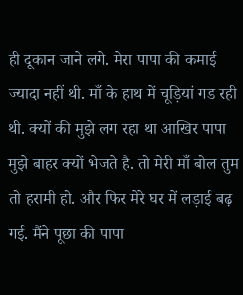ही दूकान जाने लगे. मेरा पापा की कमाई ज्यादा नहीं थी. माँ के हाथ में चूड़ियां गड रही थी. क्यों की मुझे लग रहा था आखिर पापा मुझे बाहर क्यों भेजते है. तो मेरी माँ बोल तुम तो हरामी हो. और फिर मेरे घर में लड़ाई बढ़ गई. मैंने पूछा की पापा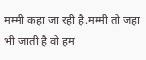मम्मी कहा जा रही है.मम्मी तो जहा भी जाती है वो हम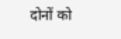दोनों को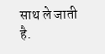साथ ले जाती है.